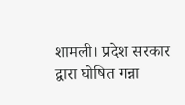शामली। प्रदेश सरकार द्वारा घोषित गन्ना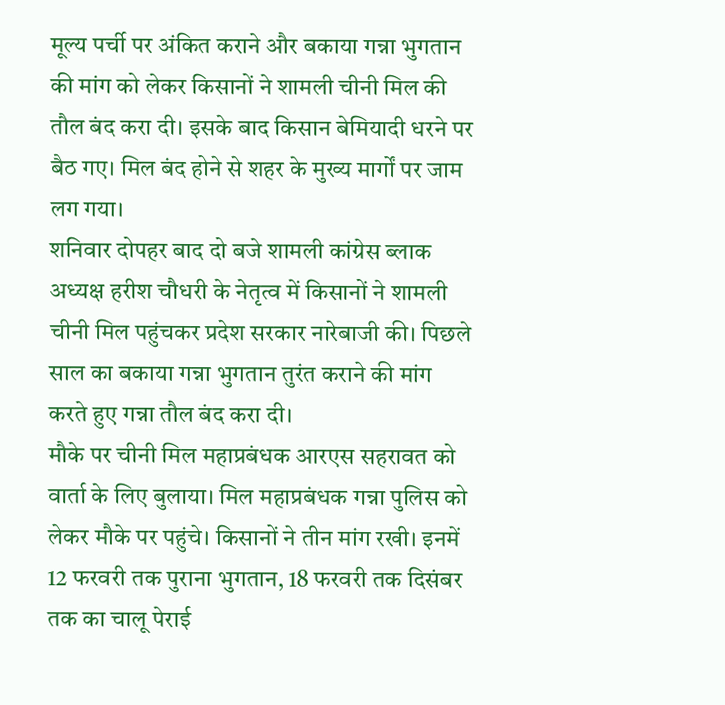मूल्य पर्ची पर अंकित कराने और बकाया गन्ना भुगतान की मांग को लेकर किसानों ने शामली चीनी मिल की तौल बंद करा दी। इसके बाद किसान बेमियादी धरने पर बैठ गए। मिल बंद होने से शहर के मुख्य मार्गों पर जाम लग गया।
शनिवार दोपहर बाद दो बजे शामली कांग्रेस ब्लाक अध्यक्ष हरीश चौधरी के नेतृत्व में किसानों ने शामली चीनी मिल पहुंचकर प्रदेश सरकार नारेबाजी की। पिछले साल का बकाया गन्ना भुगतान तुरंत कराने की मांग करते हुए गन्ना तौल बंद करा दी।
मौके पर चीनी मिल महाप्रबंधक आरएस सहरावत को वार्ता के लिए बुलाया। मिल महाप्रबंधक गन्ना पुलिस को लेकर मौके पर पहुंचे। किसानों ने तीन मांग रखी। इनमें 12 फरवरी तक पुराना भुगतान, 18 फरवरी तक दिसंबर तक का चालू पेराई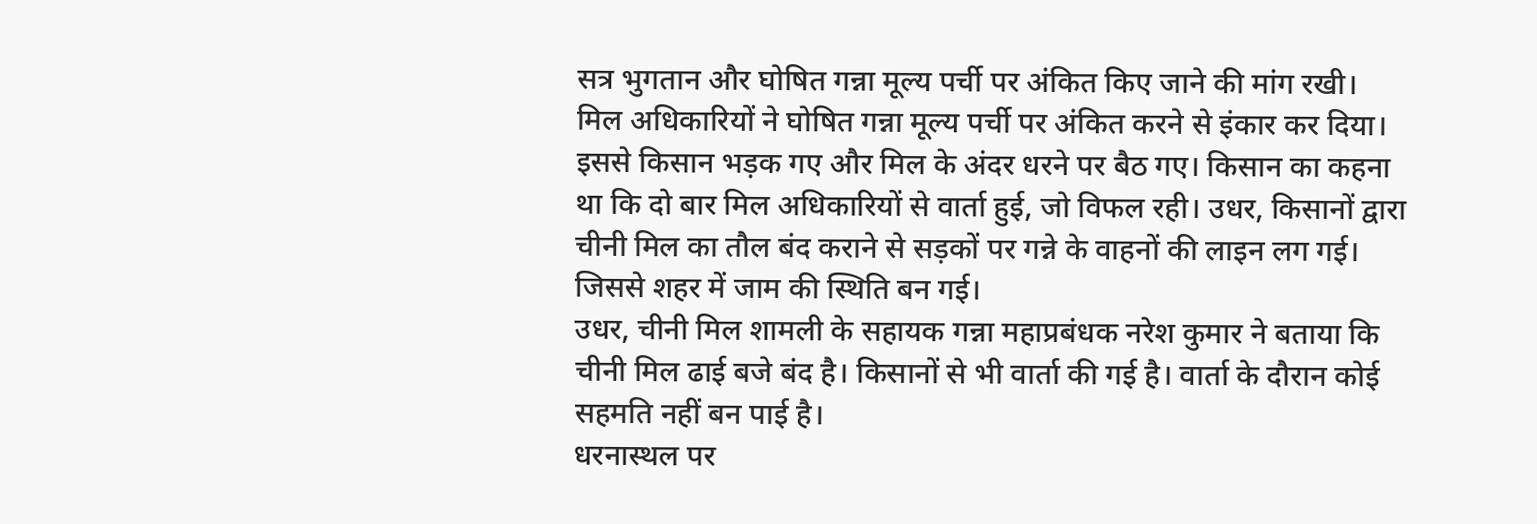सत्र भुगतान और घोषित गन्ना मूल्य पर्ची पर अंकित किए जाने की मांग रखी।
मिल अधिकारियों ने घोषित गन्ना मूल्य पर्ची पर अंकित करने से इंकार कर दिया। इससे किसान भड़क गए और मिल के अंदर धरने पर बैठ गए। किसान का कहना था कि दो बार मिल अधिकारियों से वार्ता हुई, जो विफल रही। उधर, किसानों द्वारा चीनी मिल का तौल बंद कराने से सड़कों पर गन्ने के वाहनों की लाइन लग गई। जिससे शहर में जाम की स्थिति बन गई।
उधर, चीनी मिल शामली के सहायक गन्ना महाप्रबंधक नरेश कुमार ने बताया कि चीनी मिल ढाई बजे बंद है। किसानों से भी वार्ता की गई है। वार्ता के दौरान कोई सहमति नहीं बन पाई है।
धरनास्थल पर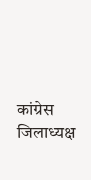कांग्रेस जिलाध्यक्ष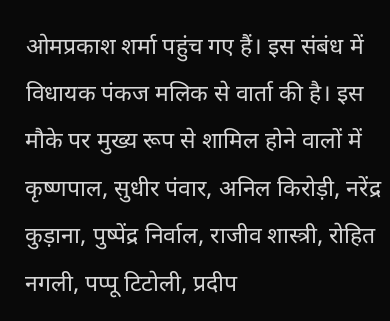ओमप्रकाश शर्मा पहुंच गए हैं। इस संबंध में विधायक पंकज मलिक से वार्ता की है। इस मौके पर मुख्य रूप से शामिल होने वालों में कृष्णपाल, सुधीर पंवार, अनिल किरोड़ी, नरेंद्र कुड़ाना, पुष्पेंद्र निर्वाल, राजीव शास्त्री, रोहित नगली, पप्पू टिटोली, प्रदीप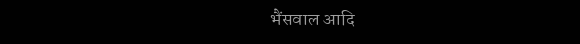भैंसवाल आदि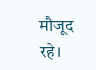मौजूद रहे।